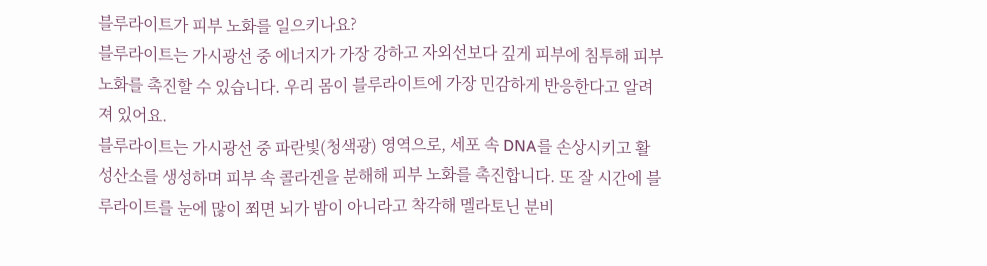블루라이트가 피부 노화를 일으키나요?
블루라이트는 가시광선 중 에너지가 가장 강하고 자외선보다 깊게 피부에 침투해 피부 노화를 촉진할 수 있습니다. 우리 몸이 블루라이트에 가장 민감하게 반응한다고 알려져 있어요.
블루라이트는 가시광선 중 파란빛(청색광) 영역으로, 세포 속 DNA를 손상시키고 활성산소를 생성하며 피부 속 콜라겐을 분해해 피부 노화를 촉진합니다. 또 잘 시간에 블루라이트를 눈에 많이 쬐면 뇌가 밤이 아니라고 착각해 멜라토닌 분비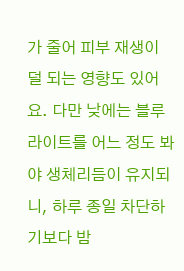가 줄어 피부 재생이 덜 되는 영향도 있어요. 다만 낮에는 블루라이트를 어느 정도 봐야 생체리듬이 유지되니, 하루 종일 차단하기보다 밤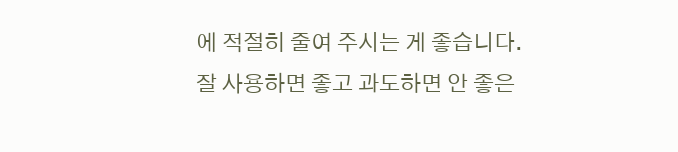에 적절히 줄여 주시는 게 좋습니다. 잘 사용하면 좋고 과도하면 안 좋은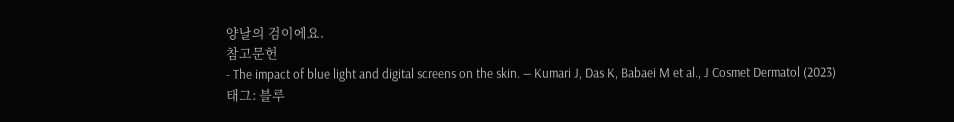양날의 검이에요.
참고문헌
- The impact of blue light and digital screens on the skin. — Kumari J, Das K, Babaei M et al., J Cosmet Dermatol (2023)
태그: 블루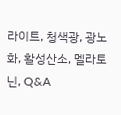라이트, 청색광, 광노화, 활성산소, 멜라토닌, Q&A